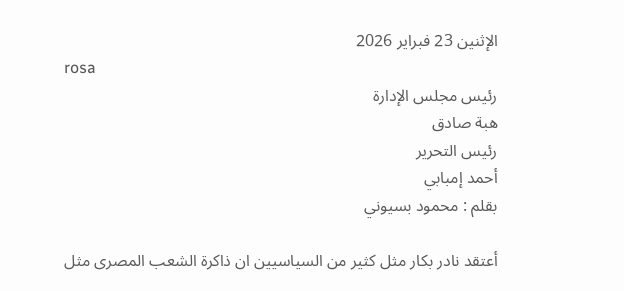الإثنين 23 فبراير 2026
rosa
رئيس مجلس الإدارة
هبة صادق
رئيس التحرير
أحمد إمبابي
بقلم : محمود بسيوني

أعتقد نادر بكار مثل كثير من السياسيين ان ذاكرة الشعب المصرى مثل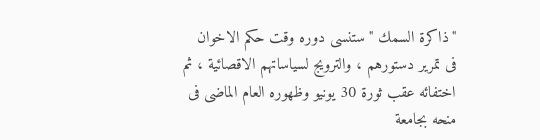"ذاكرة السمك " ستنسى دوره وقت حكم الاخوان فى تمرير دستورهم ، والترويج لسياساتهم الاقصائية ، ثم اختفائه عقب ثورة 30 يونيو وظهوره العام الماضى فى منحه بجامعة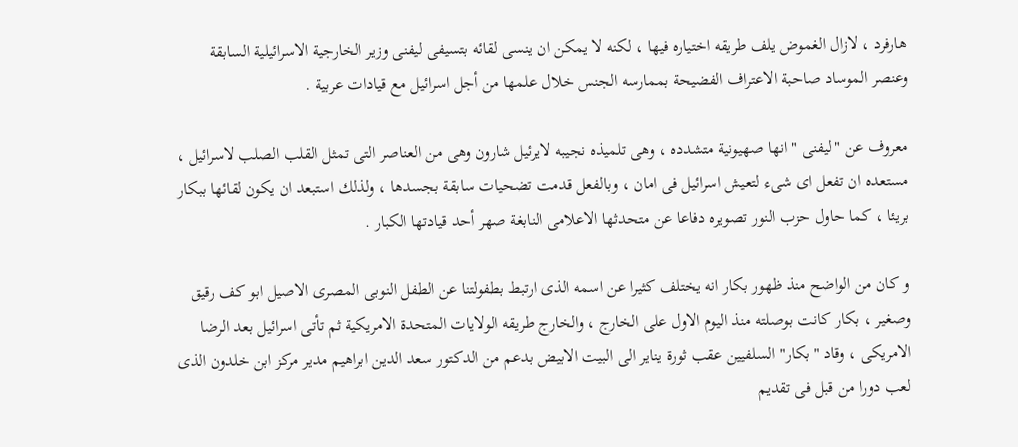هارفرد ، لازال الغموض يلف طريقه اختياره فيها ، لكنه لا يمكن ان ينسى لقائه بتسيفى ليفنى وزير الخارجية الاسرائيلية السابقة وعنصر الموساد صاحبة الاعتراف الفضيحة بممارسه الجنس خلال علمها من أجل اسرائيل مع قيادات عربية .

معروف عن "ليفنى " انها صهيونية متشدده ، وهى تلميذه نجيبه لايرئيل شارون وهى من العناصر التى تمثل القلب الصلب لاسرائيل ، مستعده ان تفعل اى شىء لتعيش اسرائيل فى امان ، وبالفعل قدمت تضحيات سابقة بجسدها ، ولذلك استبعد ان يكون لقائها ببكار بريئا ، كما حاول حزب النور تصويره دفاعا عن متحدثها الاعلامى النابغة صهر أحد قيادتها الكبار .

و كان من الواضح منذ ظهور بكار انه يختلف كثيرا عن اسمه الذى ارتبط بطفولتنا عن الطفل النوبى المصرى الاصيل ابو كف رقيق وصغير ، بكار كانت بوصلته منذ اليوم الاول على الخارج ، والخارج طريقه الولايات المتحدة الامريكية ثم تأتى اسرائيل بعد الرضا الامريكى ، وقاد "بكار" السلفيين عقب ثورة يناير الى البيت الابيض بدعم من الدكتور سعد الدين ابراهيم مدير مركز ابن خلدون الذى لعب دورا من قبل فى تقديم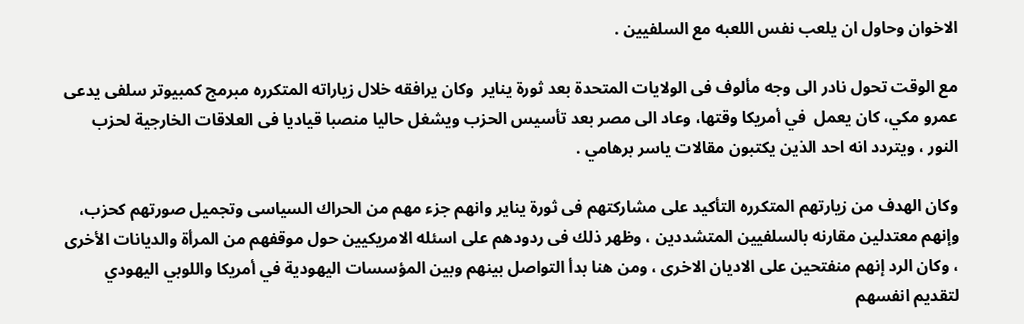الاخوان وحاول ان يلعب نفس اللعبه مع السلفيين .

مع الوقت تحول نادر الى وجه مألوف فى الولايات المتحدة بعد ثورة يناير  وكان يرافقه خلال زياراته المتكرره مبرمج كمبيوتر سلفى يدعى عمرو مكي، كان يعمل  في أمريكا وقتها، وعاد الى مصر بعد تأسيس الحزب ويشغل حاليا منصبا قياديا فى العلاقات الخارجية لحزب النور ، ويتردد انه احد الذين يكتبون مقالات ياسر برهامي .

وكان الهدف من زيارتهم المتكرره التأكيد على مشاركتهم فى ثورة يناير وانهم جزء مهم من الحراك السياسى وتجميل صورتهم كحزب، وإنهم معتدلين مقارنه بالسلفيين المتشددين ، وظهر ذلك فى ردودهم على اسئله الامريكيين حول موقفهم من المرأة والديانات الأخرى ، وكان الرد إنهم منفتحين على الاديان الاخرى ، ومن هنا بدأ التواصل بينهم وبين المؤسسات اليهودية في أمريكا واللوبي اليهودي لتقديم انفسهم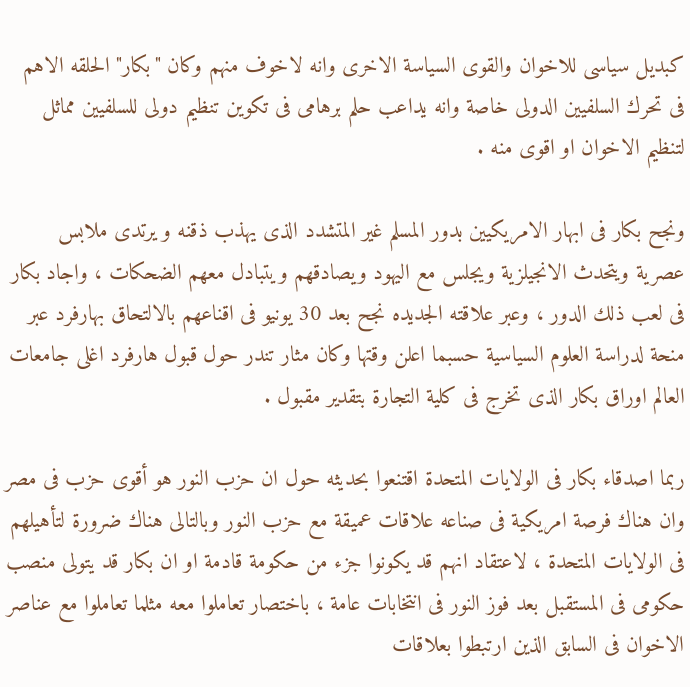كبديل سياسى للاخوان والقوى السياسة الاخرى وانه لاخوف منهم وكان "بكار" الحلقه الاهم فى تحرك السلفيين الدولى خاصة وانه يداعب حلم برهامى فى تكوين تنظيم دولى للسلفيين مماثل لتنظيم الاخوان او اقوى منه .

ونجح بكار فى ابهار الامريكيين بدور المسلم غير المتشدد الذى يهذب ذقنه و يرتدى ملابس عصرية ويتحدث الانجيلزية ويجلس مع اليهود ويصادقهم ويتبادل معهم الضحكات ، واجاد بكار فى لعب ذلك الدور ، وعبر علاقته الجديده نجح بعد 30 يونيو فى اقناعهم بالالتحاق بهارفرد عبر منحة لدراسة العلوم السياسية حسبما اعلن وقتها وكان مثار تندر حول قبول هارفرد اغلى جامعات العالم اوراق بكار الذى تخرج فى كلية التجارة بتقدير مقبول .

ربما اصدقاء بكار فى الولايات المتحدة اقتنعوا بحديثه حول ان حزب النور هو أقوى حزب فى مصر وان هناك فرصة امريكية فى صناعه علاقات عميقة مع حزب النور وبالتالى هناك ضرورة لتأهيلهم فى الولايات المتحدة ، لاعتقاد انهم قد يكونوا جزء من حكومة قادمة او ان بكار قد يتولى منصب حكومى فى المستقبل بعد فوز النور فى انتخابات عامة ، باختصار تعاملوا معه مثلما تعاملوا مع عناصر الاخوان فى السابق الذين ارتبطوا بعلاقات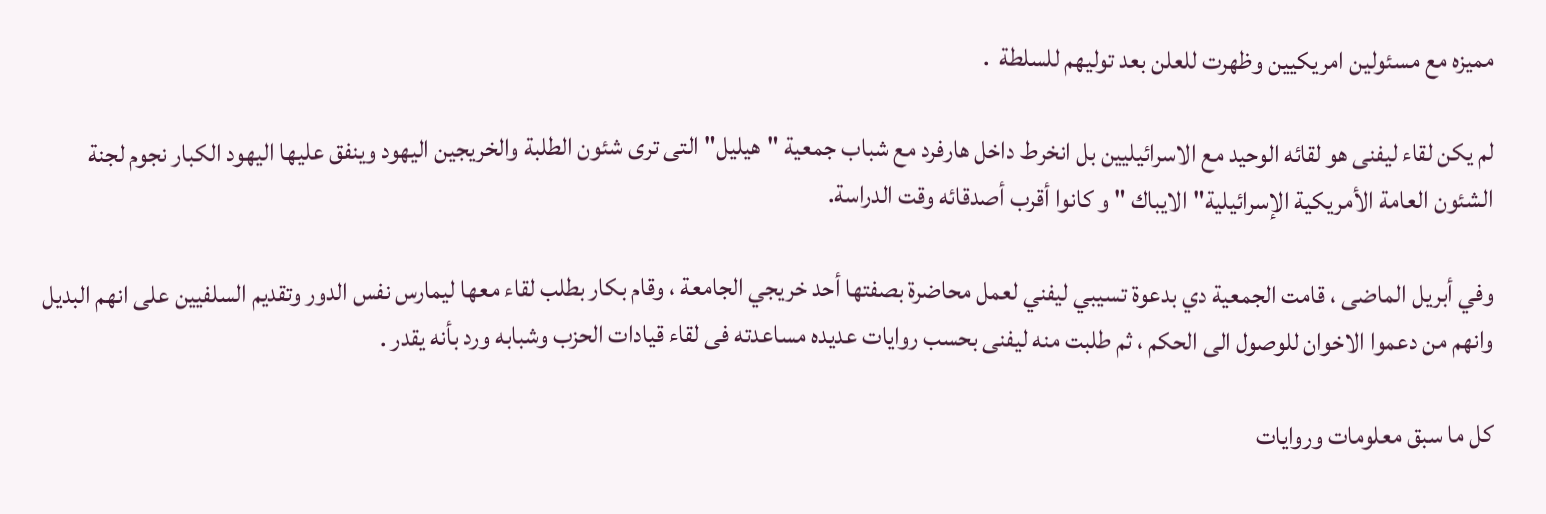مميزه مع مسئولين امريكيين وظهرت للعلن بعد توليهم للسلطة  .

لم يكن لقاء ليفنى هو لقائه الوحيد مع الاسرائيليين بل انخرط داخل هارفرد مع شباب جمعية "هيليل" التى ترى شئون الطلبة والخريجين اليهود وينفق عليها اليهود الكبار نجوم لجنة الشئون العامة الأمريكية الإسرائيلية"الايباك " و كانوا أقرب أصدقائه وقت الدراسة.

وفي أبريل الماضى ، قامت الجمعية دي بدعوة تسيبي ليفني لعمل محاضرة بصفتها أحد خريجي الجامعة ، وقام بكار بطلب لقاء معها ليمارس نفس الدور وتقديم السلفيين على انهم البديل وانهم من دعموا الاخوان للوصول الى الحكم ، ثم طلبت منه ليفنى بحسب روايات عديده مساعدته فى لقاء قيادات الحزب وشبابه ورد بأنه يقدر .

كل ما سبق معلومات وروايات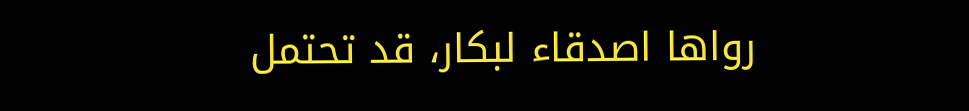رواها اصدقاء لبكار، قد تحتمل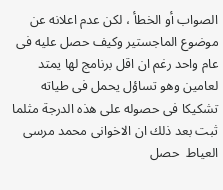الصواب أو الخطأ ، لكن عدم اعلانه عن موضوع الماجستير وكيف حصل عليه فى عام واحد رغم ان اقل برنامج لها يمتد لعامين وهو تساؤل يحمل فى طياته تشكيكا فى حصوله على هذه الدرجة مثلما ثبت بعد ذلك ان الاخوانى محمد مرسى العياط  حصل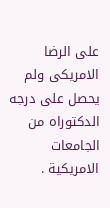على الرضا الامريكى ولم يحصل على درجه الدكتوراه من الجامعات الامريكية .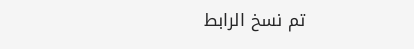تم نسخ الرابط